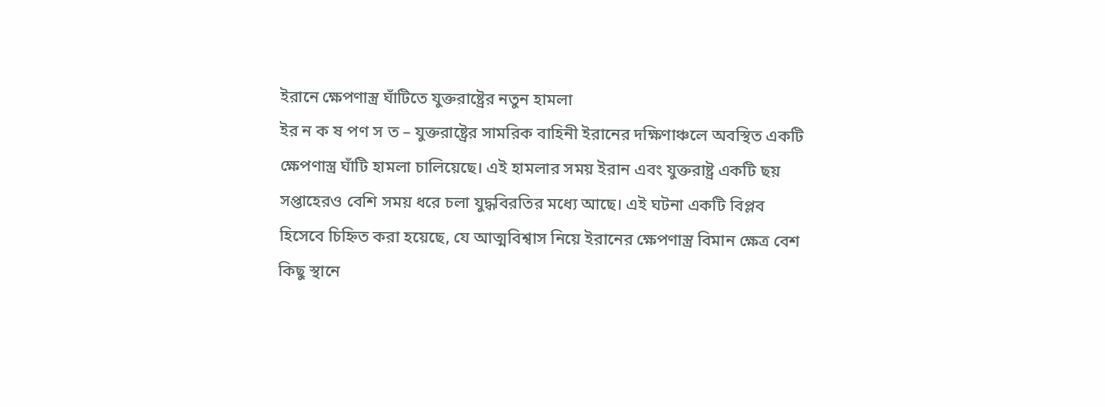ইরানে ক্ষেপণাস্ত্র ঘাঁটিতে যুক্তরাষ্ট্রের নতুন হামলা
ইর ন ক ষ পণ স ত – যুক্তরাষ্ট্রের সামরিক বাহিনী ইরানের দক্ষিণাঞ্চলে অবস্থিত একটি ক্ষেপণাস্ত্র ঘাঁটি হামলা চালিয়েছে। এই হামলার সময় ইরান এবং যুক্তরাষ্ট্র একটি ছয় সপ্তাহেরও বেশি সময় ধরে চলা যুদ্ধবিরতির মধ্যে আছে। এই ঘটনা একটি বিপ্লব হিসেবে চিহ্নিত করা হয়েছে, যে আত্মবিশ্বাস নিয়ে ইরানের ক্ষেপণাস্ত্র বিমান ক্ষেত্র বেশ কিছু স্থানে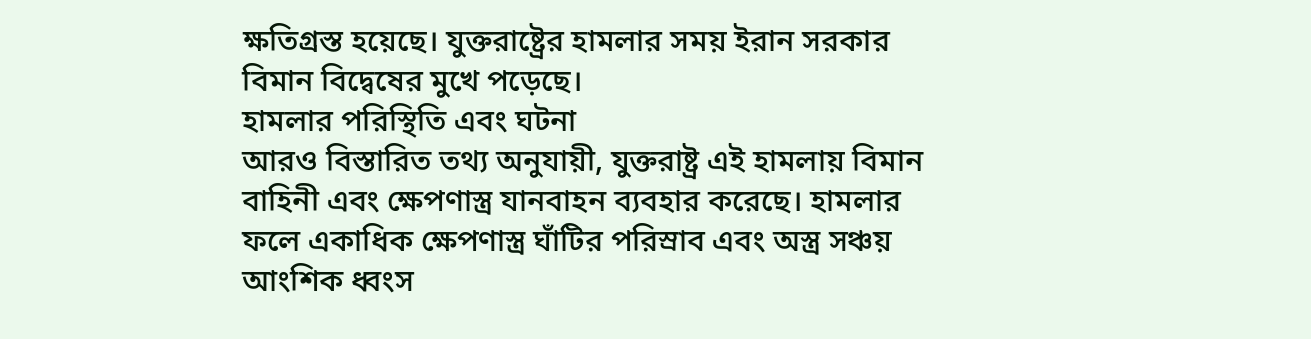ক্ষতিগ্রস্ত হয়েছে। যুক্তরাষ্ট্রের হামলার সময় ইরান সরকার বিমান বিদ্বেষের মুখে পড়েছে।
হামলার পরিস্থিতি এবং ঘটনা
আরও বিস্তারিত তথ্য অনুযায়ী, যুক্তরাষ্ট্র এই হামলায় বিমান বাহিনী এবং ক্ষেপণাস্ত্র যানবাহন ব্যবহার করেছে। হামলার ফলে একাধিক ক্ষেপণাস্ত্র ঘাঁটির পরিস্রাব এবং অস্ত্র সঞ্চয় আংশিক ধ্বংস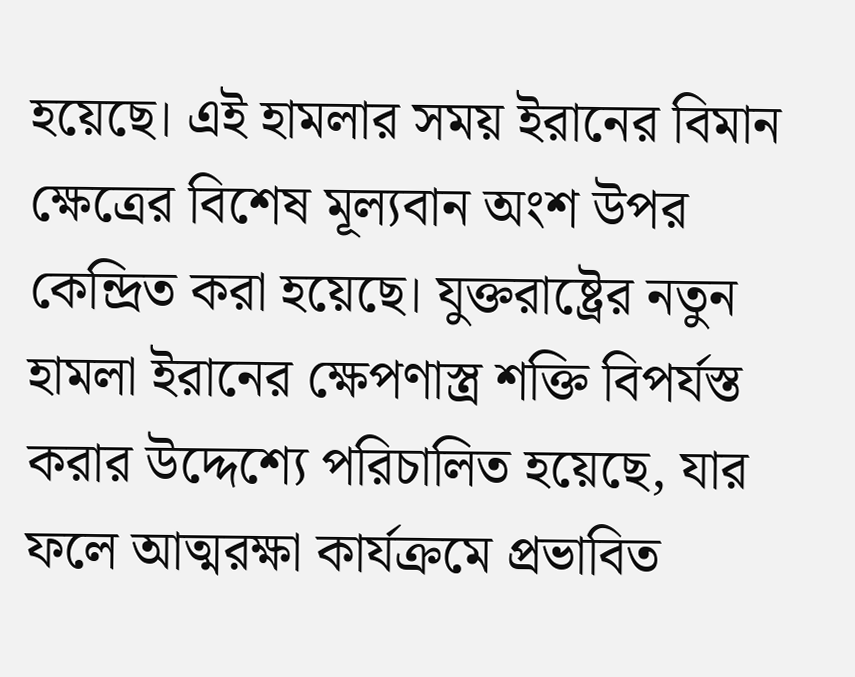হয়েছে। এই হামলার সময় ইরানের বিমান ক্ষেত্রের বিশেষ মূল্যবান অংশ উপর কেন্দ্রিত করা হয়েছে। যুক্তরাষ্ট্রের নতুন হামলা ইরানের ক্ষেপণাস্ত্র শক্তি বিপর্যস্ত করার উদ্দেশ্যে পরিচালিত হয়েছে, যার ফলে আত্মরক্ষা কার্যক্রমে প্রভাবিত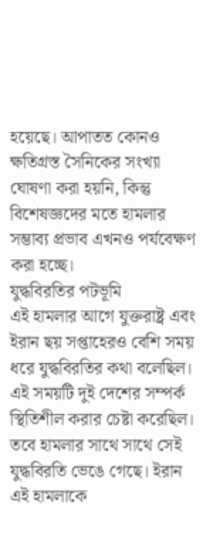হয়েছে। আপাতত কোনও ক্ষতিগ্রস্ত সৈনিকের সংখ্যা ঘোষণা করা হয়নি, কিন্তু বিশেষজ্ঞদের মতে হামলার সম্ভাব্য প্রভাব এখনও পর্যবেক্ষণ করা হচ্ছে।
যুদ্ধবিরতির পটভূমি
এই হামলার আগে যুক্তরাষ্ট্র এবং ইরান ছয় সপ্তাহেরও বেশি সময় ধরে যুদ্ধবিরতির কথা বলেছিল। এই সময়টি দুই দেশের সম্পর্ক স্থিতিশীল করার চেষ্টা করেছিল। তবে হামলার সাথে সাথে সেই যুদ্ধবিরতি ভেঙে গেছে। ইরান এই হামলাকে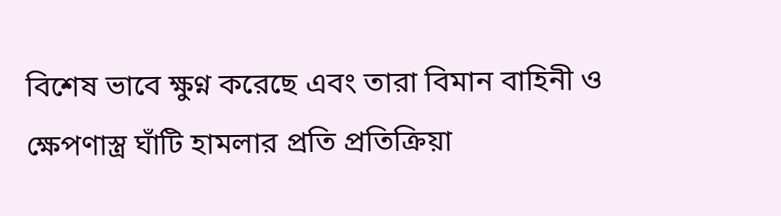বিশেষ ভাবে ক্ষুণ্ন করেছে এবং তারা বিমান বাহিনী ও ক্ষেপণাস্ত্র ঘাঁটি হামলার প্রতি প্রতিক্রিয়া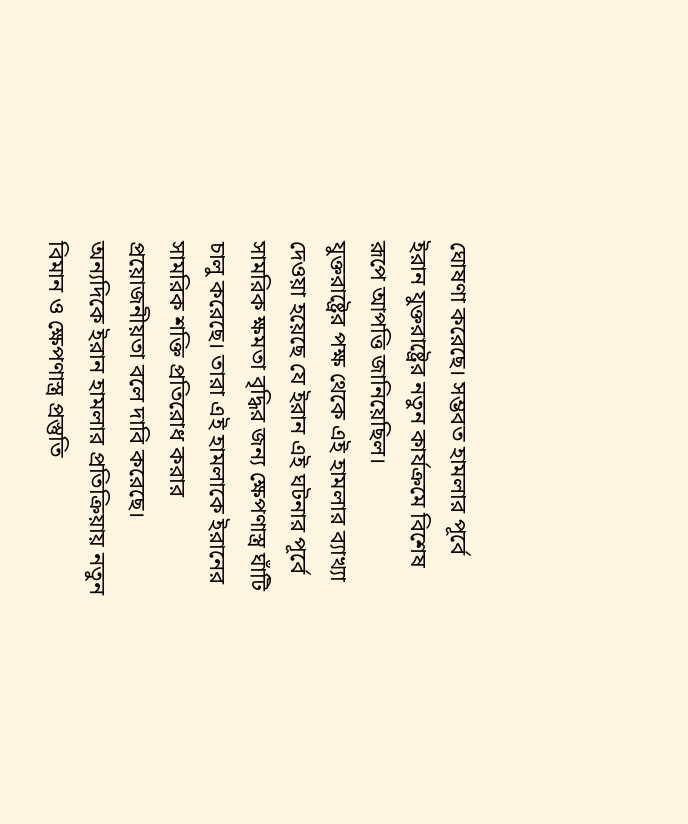ঘোষণা করেছে। সম্ভবত হামলার পূর্বে ইরান যুক্তরাষ্ট্রের নতুন কার্যক্রমে বিশেষ রূপে আপত্তি জানিয়েছিল।
যুক্তরাষ্ট্রের পক্ষ থেকে এই হামলার ব্যাখ্যা দেওয়া হয়েছে যে ইরান এই ঘটনার পূর্বে সামরিক ক্ষমতা বৃদ্ধির জন্য ক্ষেপণাস্ত্র ঘাঁটি চালু করেছে। তারা এই হামলাকে ইরানের সামরিক শক্তি প্রতিরোধ করার প্রয়োজনীয়তা বলে দাবি করেছে। অন্যদিকে ইরান হামলার প্রতিক্রিয়ায় নতুন বিমান ও ক্ষেপণাস্ত্র প্রস্তুতি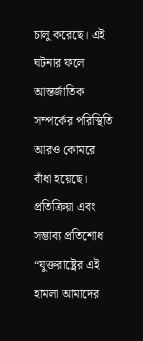চালু করেছে। এই ঘটনার ফলে আন্তর্জাতিক সম্পর্কের পরিস্থিতি আরও কোমরে বাঁধা হয়েছে।
প্রতিক্রিয়া এবং সম্ভাব্য প্রতিশোধ
“যুক্তরাষ্ট্রের এই হামলা আমাদের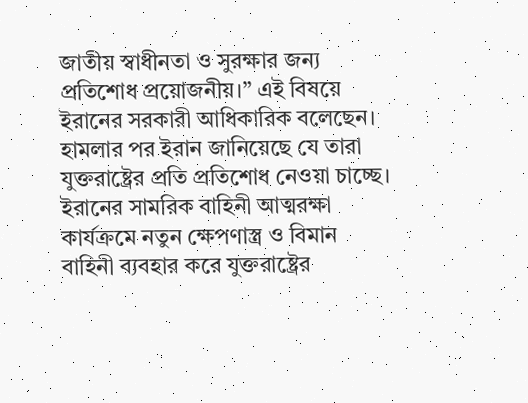জাতীয় স্বাধীনতা ও সুরক্ষার জন্য প্রতিশোধ প্রয়োজনীয়।” এই বিষয়ে ইরানের সরকারী আধিকারিক বলেছেন।
হামলার পর ইরান জানিয়েছে যে তারা যুক্তরাষ্ট্রের প্রতি প্রতিশোধ নেওয়া চাচ্ছে। ইরানের সামরিক বাহিনী আত্মরক্ষা কার্যক্রমে নতুন ক্ষেপণাস্ত্র ও বিমান বাহিনী ব্যবহার করে যুক্তরাষ্ট্রের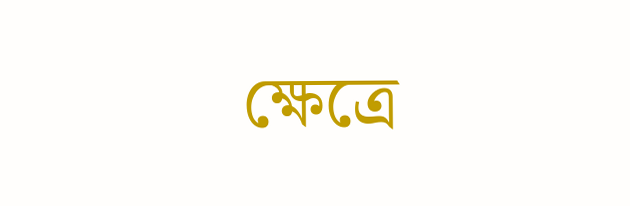ক্ষেত্রে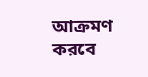আক্রমণ করবে